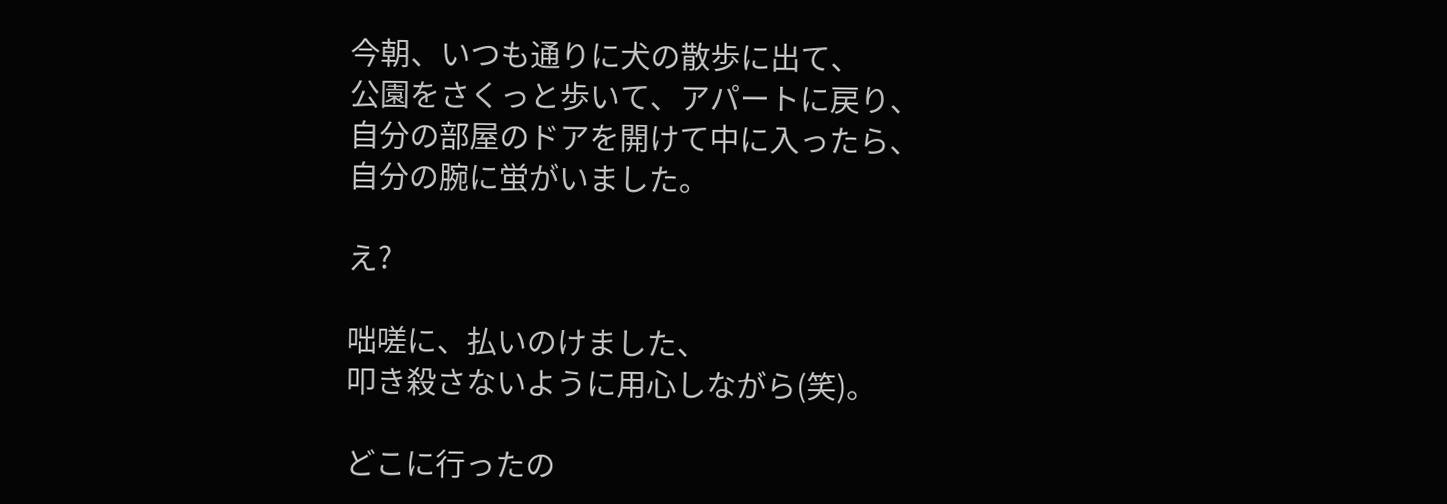今朝、いつも通りに犬の散歩に出て、
公園をさくっと歩いて、アパートに戻り、
自分の部屋のドアを開けて中に入ったら、
自分の腕に蛍がいました。

え?

咄嗟に、払いのけました、
叩き殺さないように用心しながら(笑)。

どこに行ったの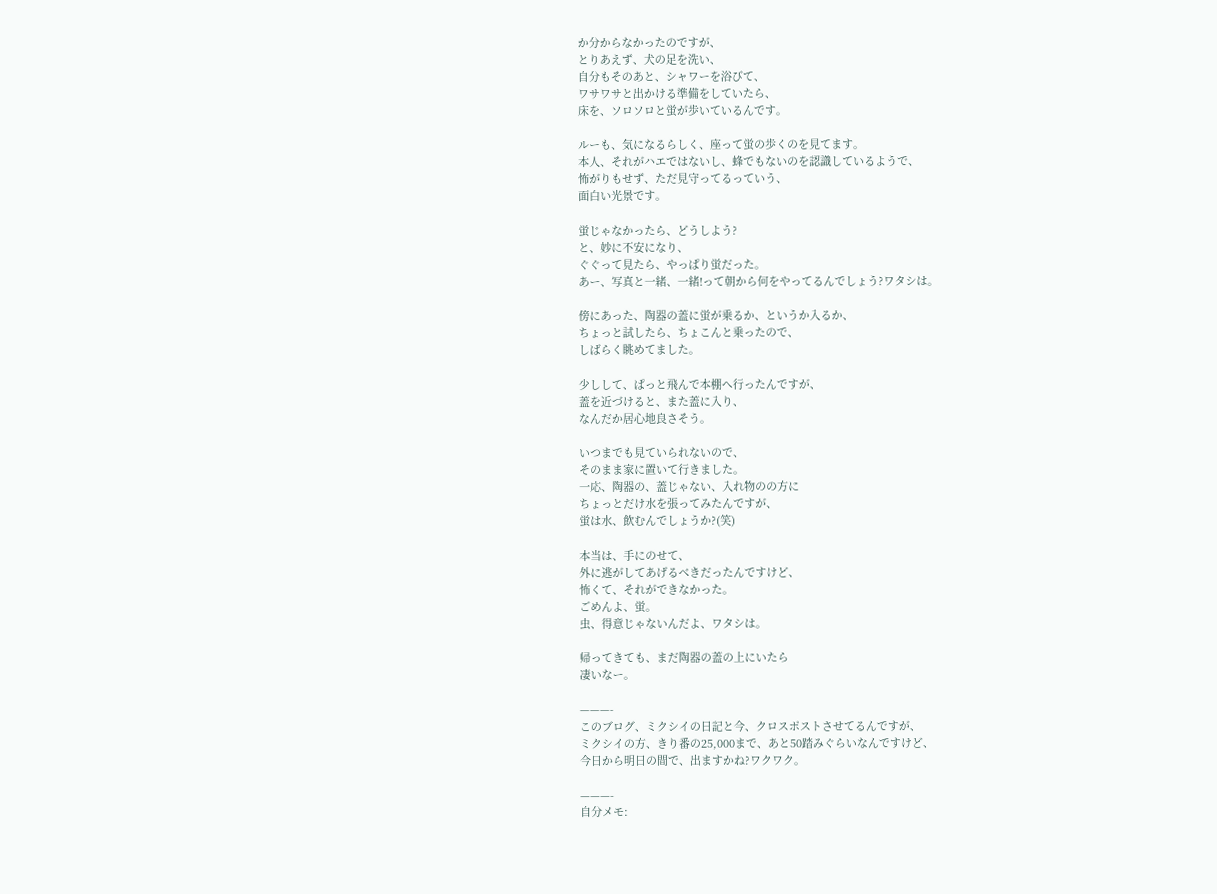か分からなかったのですが、
とりあえず、犬の足を洗い、
自分もそのあと、シャワーを浴びて、
ワサワサと出かける準備をしていたら、
床を、ソロソロと蛍が歩いているんです。

ルーも、気になるらしく、座って蛍の歩くのを見てます。
本人、それがハエではないし、蜂でもないのを認識しているようで、
怖がりもせず、ただ見守ってるっていう、
面白い光景です。

蛍じゃなかったら、どうしよう?
と、妙に不安になり、
ぐぐって見たら、やっぱり蛍だった。
あー、写真と一緒、一緒!って朝から何をやってるんでしょう?ワタシは。

傍にあった、陶器の蓋に蛍が乗るか、というか入るか、
ちょっと試したら、ちょこんと乗ったので、
しばらく眺めてました。

少しして、ぱっと飛んで本棚へ行ったんですが、
蓋を近づけると、また蓋に入り、
なんだか居心地良さそう。

いつまでも見ていられないので、
そのまま家に置いて行きました。
一応、陶器の、蓋じゃない、入れ物のの方に
ちょっとだけ水を張ってみたんですが、
蛍は水、飲むんでしょうか?(笑)

本当は、手にのせて、
外に逃がしてあげるべきだったんですけど、
怖くて、それができなかった。
ごめんよ、蛍。
虫、得意じゃないんだよ、ワタシは。

帰ってきても、まだ陶器の蓋の上にいたら
凄いなー。

———-
このブログ、ミクシイの日記と今、クロスポストさせてるんですが、
ミクシイの方、きり番の25,000まで、あと50踏みぐらいなんですけど、
今日から明日の間で、出ますかね?ワクワク。

———-
自分メモ: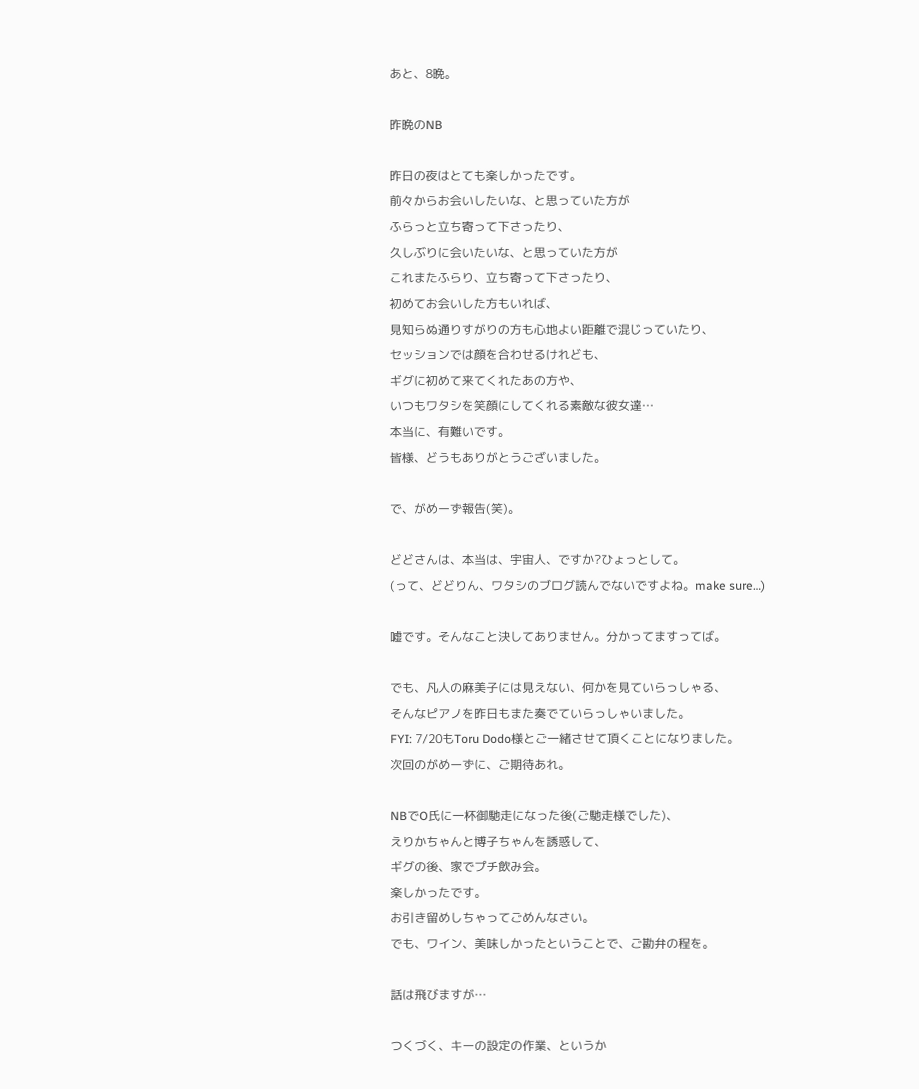あと、8晩。

昨晩のNB

昨日の夜はとても楽しかったです。
前々からお会いしたいな、と思っていた方が
ふらっと立ち寄って下さったり、
久しぶりに会いたいな、と思っていた方が
これまたふらり、立ち寄って下さったり、
初めてお会いした方もいれば、
見知らぬ通りすがりの方も心地よい距離で混じっていたり、
セッションでは顔を合わせるけれども、
ギグに初めて来てくれたあの方や、
いつもワタシを笑顔にしてくれる素敵な彼女達…
本当に、有難いです。
皆様、どうもありがとうございました。

で、がめーず報告(笑)。

どどさんは、本当は、宇宙人、ですか?ひょっとして。
(って、どどりん、ワタシのブログ読んでないですよね。make sure…)

嘘です。そんなこと決してありません。分かってますってば。

でも、凡人の麻美子には見えない、何かを見ていらっしゃる、
そんなピアノを昨日もまた奏でていらっしゃいました。
FYI: 7/20もToru Dodo様とご一緒させて頂くことになりました。
次回のがめーずに、ご期待あれ。

NBでO氏に一杯御馳走になった後(ご馳走様でした)、
えりかちゃんと博子ちゃんを誘惑して、
ギグの後、家でプチ飲み会。
楽しかったです。
お引き留めしちゃってごめんなさい。
でも、ワイン、美味しかったということで、ご勘弁の程を。

話は飛びますが…

つくづく、キーの設定の作業、というか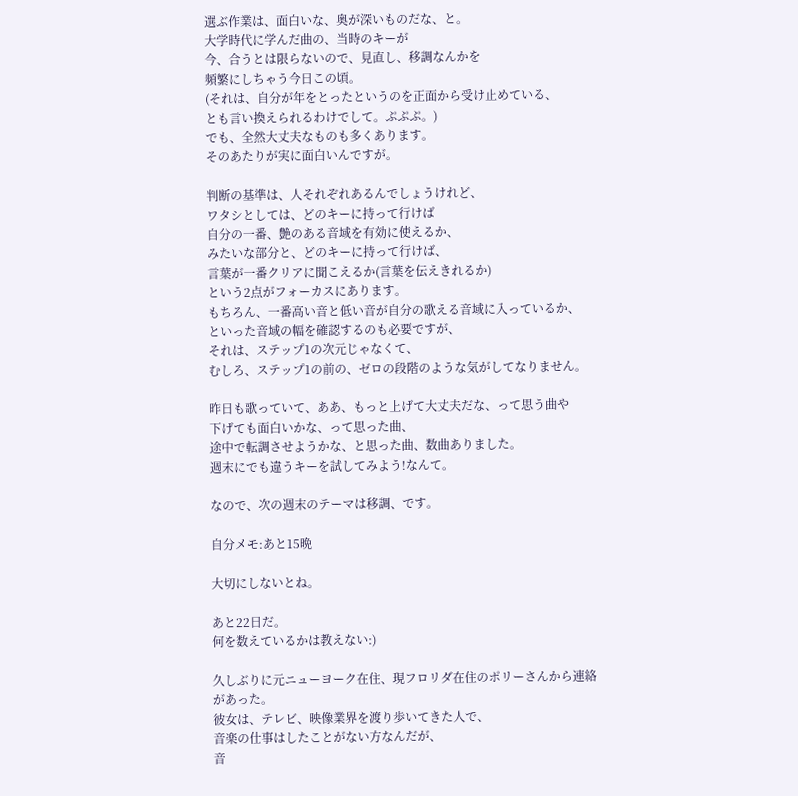選ぶ作業は、面白いな、奥が深いものだな、と。
大学時代に学んだ曲の、当時のキーが
今、合うとは限らないので、見直し、移調なんかを
頻繁にしちゃう今日この頃。
(それは、自分が年をとったというのを正面から受け止めている、
とも言い換えられるわけでして。ぷぷぷ。)
でも、全然大丈夫なものも多くあります。
そのあたりが実に面白いんですが。

判断の基準は、人それぞれあるんでしょうけれど、
ワタシとしては、どのキーに持って行けば
自分の一番、艶のある音域を有効に使えるか、
みたいな部分と、どのキーに持って行けば、
言葉が一番クリアに聞こえるか(言葉を伝えきれるか)
という2点がフォーカスにあります。
もちろん、一番高い音と低い音が自分の歌える音域に入っているか、
といった音域の幅を確認するのも必要ですが、
それは、ステップ1の次元じゃなくて、
むしろ、ステップ1の前の、ゼロの段階のような気がしてなりません。

昨日も歌っていて、ああ、もっと上げて大丈夫だな、って思う曲や
下げても面白いかな、って思った曲、
途中で転調させようかな、と思った曲、数曲ありました。
週末にでも違うキーを試してみよう!なんて。

なので、次の週末のテーマは移調、です。

自分メモ:あと15晩

大切にしないとね。

あと22日だ。
何を数えているかは教えない:)

久しぶりに元ニューヨーク在住、現フロリダ在住のポリーさんから連絡があった。
彼女は、テレビ、映像業界を渡り歩いてきた人で、
音楽の仕事はしたことがない方なんだが、
音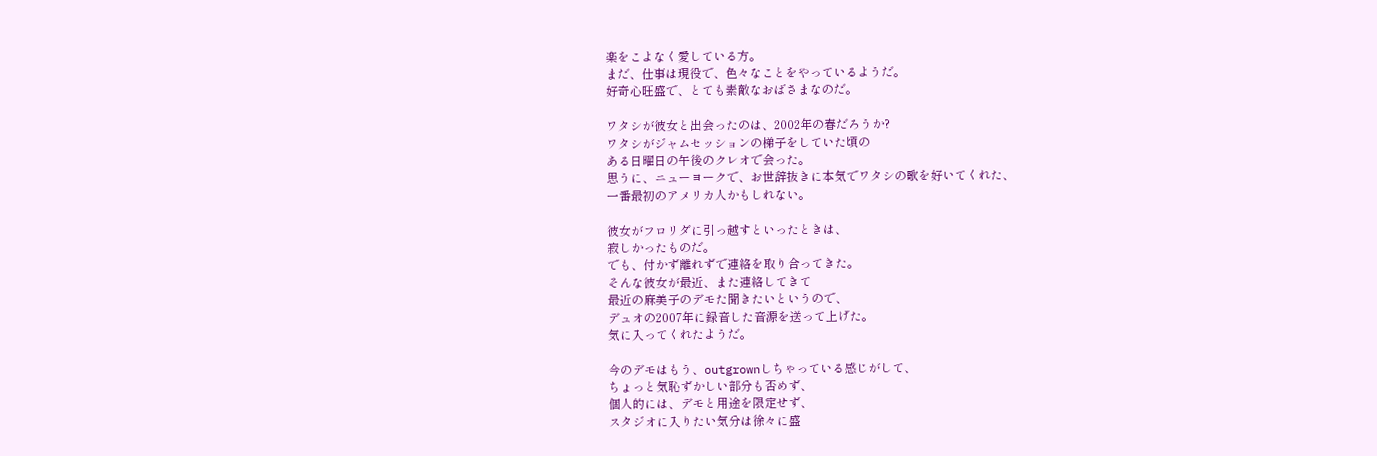楽をこよなく愛している方。
まだ、仕事は現役で、色々なことをやっているようだ。
好奇心旺盛で、とても素敵なおばさまなのだ。

ワタシが彼女と出会ったのは、2002年の春だろうか?
ワタシがジャムセッションの梯子をしていた頃の
ある日曜日の午後のクレオで会った。
思うに、ニューヨークで、お世辞抜きに本気でワタシの歌を好いてくれた、
一番最初のアメリカ人かもしれない。

彼女がフロリダに引っ越すといったときは、
寂しかったものだ。
でも、付かず離れずで連絡を取り合ってきた。
そんな彼女が最近、また連絡してきて
最近の麻美子のデモた聞きたいというので、
デュオの2007年に録音した音源を送って上げた。
気に入ってくれたようだ。

今のデモはもう、outgrownしちゃっている感じがして、
ちょっと気恥ずかしい部分も否めず、
個人的には、デモと用途を限定せず、
スタジオに入りたい気分は徐々に盛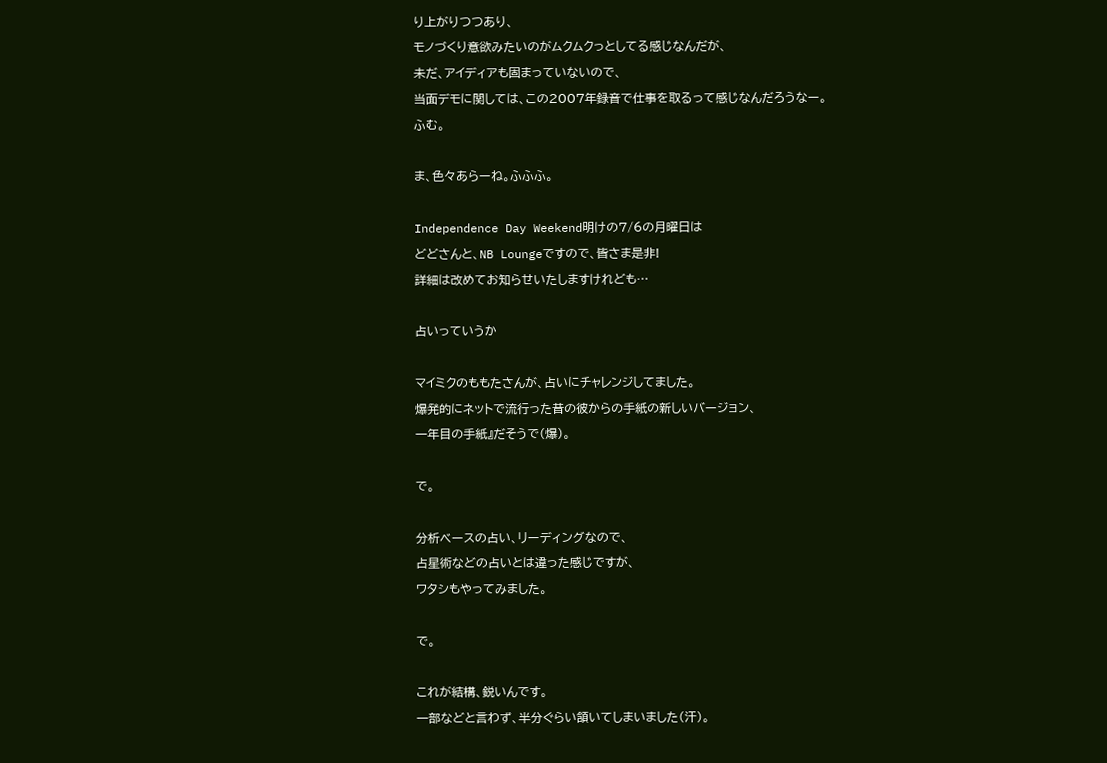り上がりつつあり、
モノづくり意欲みたいのがムクムクっとしてる感じなんだが、
未だ、アイディアも固まっていないので、
当面デモに関しては、この2007年録音で仕事を取るって感じなんだろうなー。
ふむ。

ま、色々あらーね。ふふふ。

Independence Day Weekend明けの7/6の月曜日は
どどさんと、NB Loungeですので、皆さま是非!
詳細は改めてお知らせいたしますけれども…

占いっていうか

マイミクのももたさんが、占いにチャレンジしてました。
爆発的にネットで流行った昔の彼からの手紙の新しいバージョン、
一年目の手紙』だそうで(爆)。

で。

分析ベースの占い、リーディングなので、
占星術などの占いとは違った感じですが、
ワタシもやってみました。

で。

これが結構、鋭いんです。
一部などと言わず、半分ぐらい頷いてしまいました(汗)。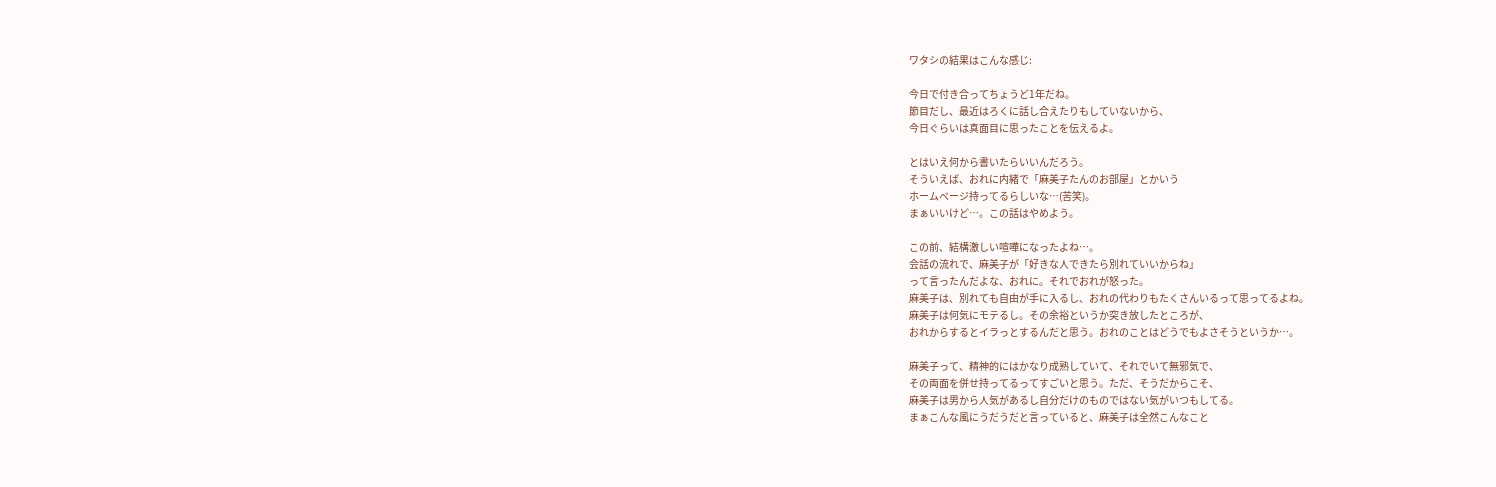ワタシの結果はこんな感じ:

今日で付き合ってちょうど1年だね。
節目だし、最近はろくに話し合えたりもしていないから、
今日ぐらいは真面目に思ったことを伝えるよ。

とはいえ何から書いたらいいんだろう。
そういえば、おれに内緒で「麻美子たんのお部屋」とかいう
ホームページ持ってるらしいな…(苦笑)。
まぁいいけど…。この話はやめよう。

この前、結構激しい喧嘩になったよね…。
会話の流れで、麻美子が「好きな人できたら別れていいからね」
って言ったんだよな、おれに。それでおれが怒った。
麻美子は、別れても自由が手に入るし、おれの代わりもたくさんいるって思ってるよね。
麻美子は何気にモテるし。その余裕というか突き放したところが、
おれからするとイラっとするんだと思う。おれのことはどうでもよさそうというか…。

麻美子って、精神的にはかなり成熟していて、それでいて無邪気で、
その両面を併せ持ってるってすごいと思う。ただ、そうだからこそ、
麻美子は男から人気があるし自分だけのものではない気がいつもしてる。
まぁこんな風にうだうだと言っていると、麻美子は全然こんなこと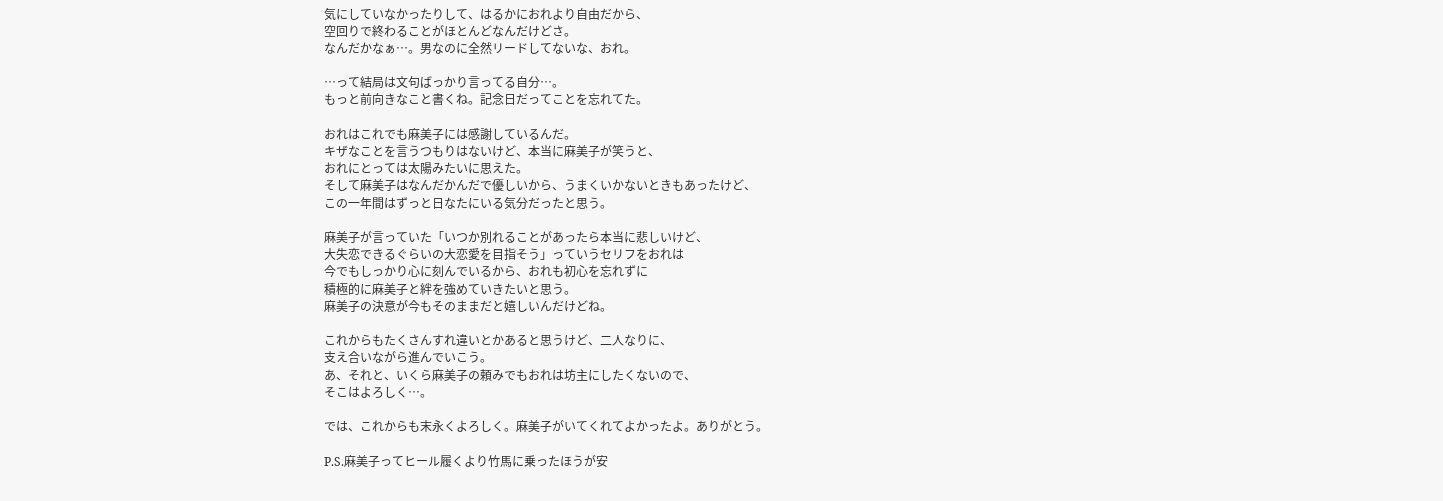気にしていなかったりして、はるかにおれより自由だから、
空回りで終わることがほとんどなんだけどさ。
なんだかなぁ…。男なのに全然リードしてないな、おれ。

…って結局は文句ばっかり言ってる自分…。
もっと前向きなこと書くね。記念日だってことを忘れてた。

おれはこれでも麻美子には感謝しているんだ。
キザなことを言うつもりはないけど、本当に麻美子が笑うと、
おれにとっては太陽みたいに思えた。
そして麻美子はなんだかんだで優しいから、うまくいかないときもあったけど、
この一年間はずっと日なたにいる気分だったと思う。

麻美子が言っていた「いつか別れることがあったら本当に悲しいけど、
大失恋できるぐらいの大恋愛を目指そう」っていうセリフをおれは
今でもしっかり心に刻んでいるから、おれも初心を忘れずに
積極的に麻美子と絆を強めていきたいと思う。
麻美子の決意が今もそのままだと嬉しいんだけどね。

これからもたくさんすれ違いとかあると思うけど、二人なりに、
支え合いながら進んでいこう。
あ、それと、いくら麻美子の頼みでもおれは坊主にしたくないので、
そこはよろしく…。

では、これからも末永くよろしく。麻美子がいてくれてよかったよ。ありがとう。

P.S.麻美子ってヒール履くより竹馬に乗ったほうが安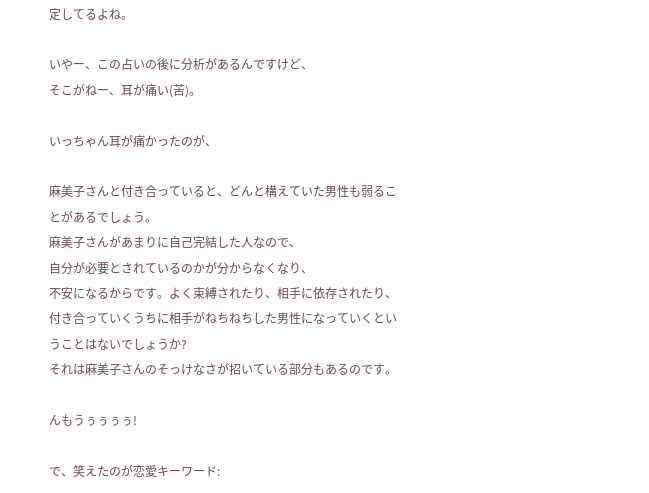定してるよね。

いやー、この占いの後に分析があるんですけど、
そこがねー、耳が痛い(苦)。

いっちゃん耳が痛かったのが、

麻美子さんと付き合っていると、どんと構えていた男性も弱ることがあるでしょう。
麻美子さんがあまりに自己完結した人なので、
自分が必要とされているのかが分からなくなり、
不安になるからです。よく束縛されたり、相手に依存されたり、
付き合っていくうちに相手がねちねちした男性になっていくということはないでしょうか?
それは麻美子さんのそっけなさが招いている部分もあるのです。

んもうぅぅぅぅ!

で、笑えたのが恋愛キーワード: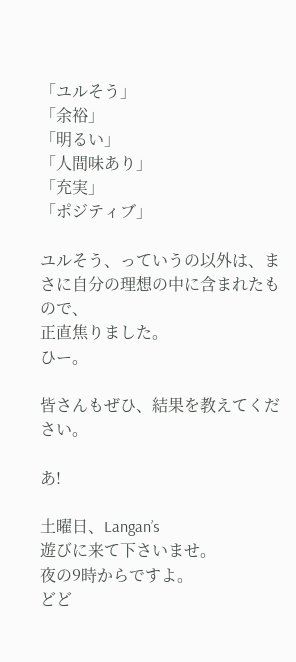「ユルそう」
「余裕」
「明るい」
「人間味あり」
「充実」
「ポジティブ」

ユルそう、っていうの以外は、まさに自分の理想の中に含まれたもので、
正直焦りました。
ひー。

皆さんもぜひ、結果を教えてください。

あ!

土曜日、Langan’s
遊びに来て下さいませ。
夜の9時からですよ。
どど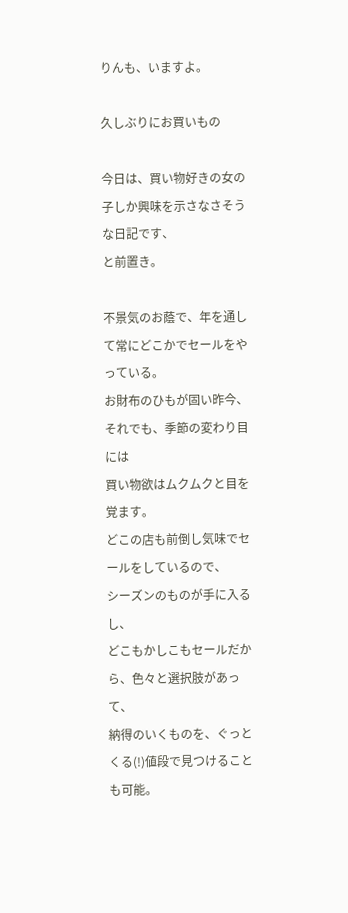りんも、いますよ。

久しぶりにお買いもの

今日は、買い物好きの女の子しか興味を示さなさそうな日記です、
と前置き。

不景気のお蔭で、年を通して常にどこかでセールをやっている。
お財布のひもが固い昨今、それでも、季節の変わり目には
買い物欲はムクムクと目を覚ます。
どこの店も前倒し気味でセールをしているので、
シーズンのものが手に入るし、
どこもかしこもセールだから、色々と選択肢があって、
納得のいくものを、ぐっとくる(!)値段で見つけることも可能。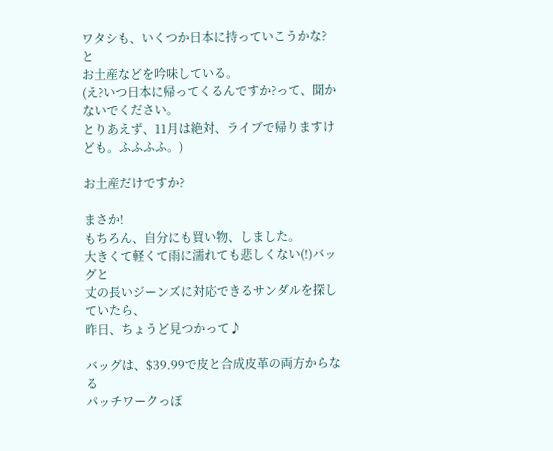ワタシも、いくつか日本に持っていこうかな?と
お土産などを吟味している。
(え?いつ日本に帰ってくるんですか?って、聞かないでください。
とりあえず、11月は絶対、ライブで帰りますけども。ふふふふ。)

お土産だけですか?

まさか!
もちろん、自分にも買い物、しました。
大きくて軽くて雨に濡れても悲しくない(!)バッグと
丈の長いジーンズに対応できるサンダルを探していたら、
昨日、ちょうど見つかって♪

バッグは、$39.99で皮と合成皮革の両方からなる
パッチワークっぽ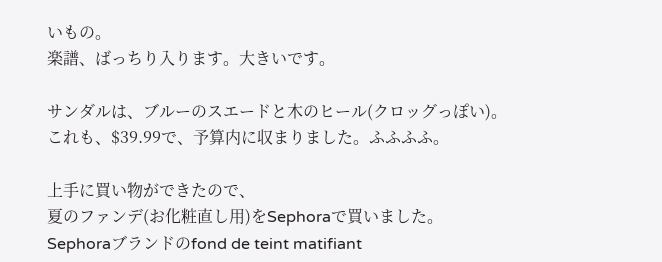いもの。
楽譜、ばっちり入ります。大きいです。

サンダルは、ブルーのスエードと木のヒール(クロッグっぽい)。
これも、$39.99で、予算内に収まりました。ふふふふ。

上手に買い物ができたので、
夏のファンデ(お化粧直し用)をSephoraで買いました。
Sephoraブランドのfond de teint matifiant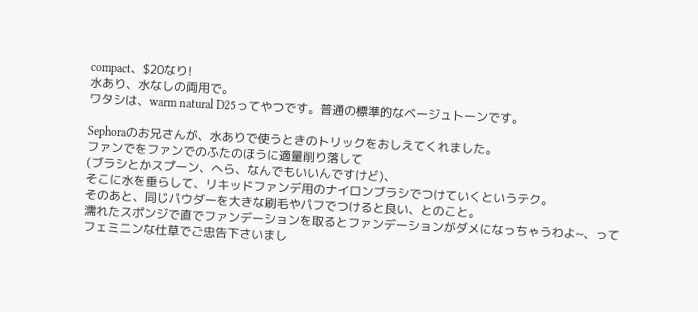compact、$20なり!
水あり、水なしの両用で。
ワタシは、warm natural D25ってやつです。普通の標準的なベージュトーンです。

Sephoraのお兄さんが、水ありで使うときのトリックをおしえてくれました。
ファンでをファンでのふたのほうに適量削り落して
(ブラシとかスプーン、へら、なんでもいいんですけど)、
そこに水を垂らして、リキッドファンデ用のナイロンブラシでつけていくというテク。
そのあと、同じパウダーを大きな刷毛やパフでつけると良い、とのこと。
濡れたスポンジで直でファンデーションを取るとファンデーションがダメになっちゃうわよ~、って
フェミニンな仕草でご忠告下さいまし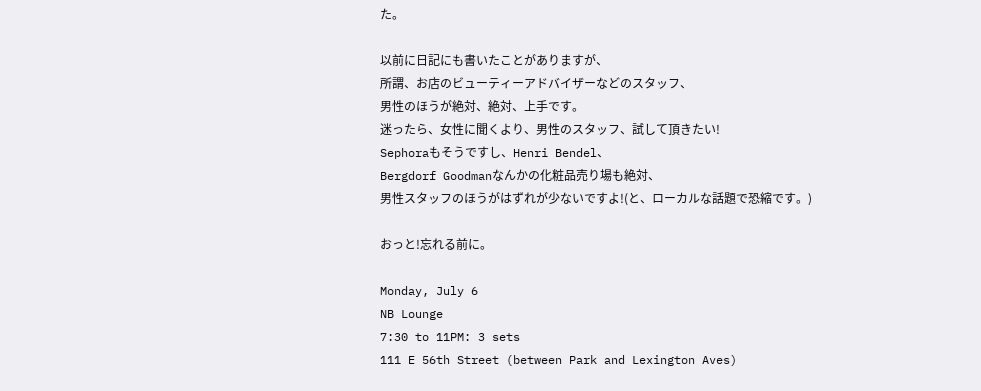た。

以前に日記にも書いたことがありますが、
所謂、お店のビューティーアドバイザーなどのスタッフ、
男性のほうが絶対、絶対、上手です。
迷ったら、女性に聞くより、男性のスタッフ、試して頂きたい!
Sephoraもそうですし、Henri Bendel、
Bergdorf Goodmanなんかの化粧品売り場も絶対、
男性スタッフのほうがはずれが少ないですよ!(と、ローカルな話題で恐縮です。)

おっと!忘れる前に。

Monday, July 6
NB Lounge
7:30 to 11PM: 3 sets
111 E 56th Street (between Park and Lexington Aves)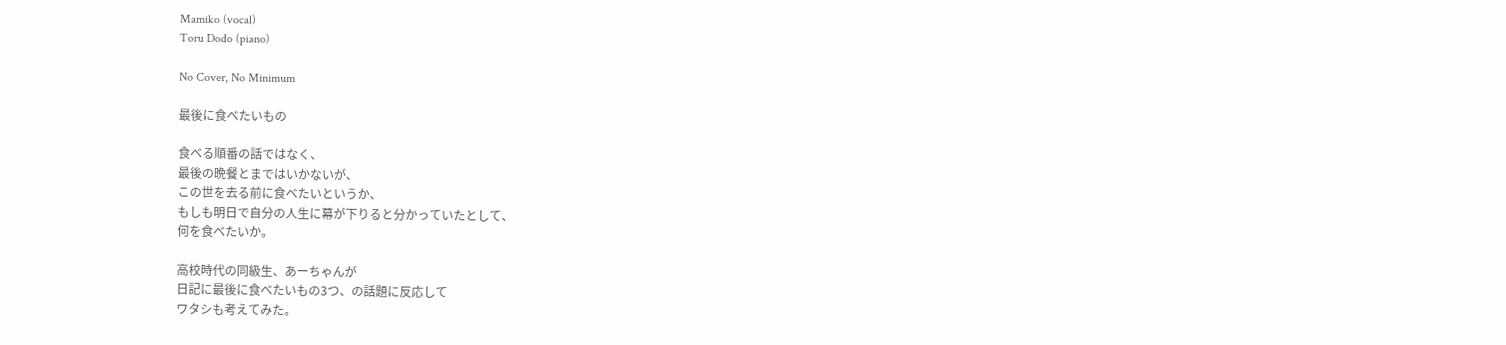Mamiko (vocal)
Toru Dodo (piano)

No Cover, No Minimum

最後に食べたいもの

食べる順番の話ではなく、
最後の晩餐とまではいかないが、
この世を去る前に食べたいというか、
もしも明日で自分の人生に幕が下りると分かっていたとして、
何を食べたいか。

高校時代の同級生、あーちゃんが
日記に最後に食べたいもの3つ、の話題に反応して
ワタシも考えてみた。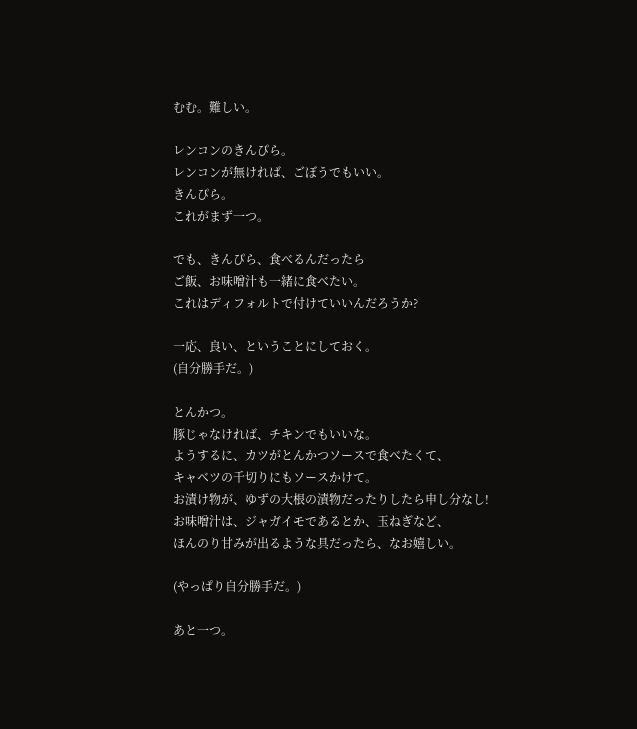むむ。難しい。

レンコンのきんぴら。
レンコンが無ければ、ごぼうでもいい。
きんぴら。
これがまず一つ。

でも、きんぴら、食べるんだったら
ご飯、お味噌汁も一緒に食べたい。
これはディフォルトで付けていいんだろうか?

一応、良い、ということにしておく。
(自分勝手だ。)

とんかつ。
豚じゃなければ、チキンでもいいな。
ようするに、カツがとんかつソースで食べたくて、
キャベツの千切りにもソースかけて。
お漬け物が、ゆずの大根の漬物だったりしたら申し分なし!
お味噌汁は、ジャガイモであるとか、玉ねぎなど、
ほんのり甘みが出るような具だったら、なお嬉しい。

(やっぱり自分勝手だ。)

あと一つ。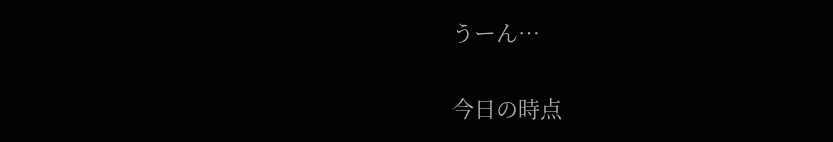うーん…

今日の時点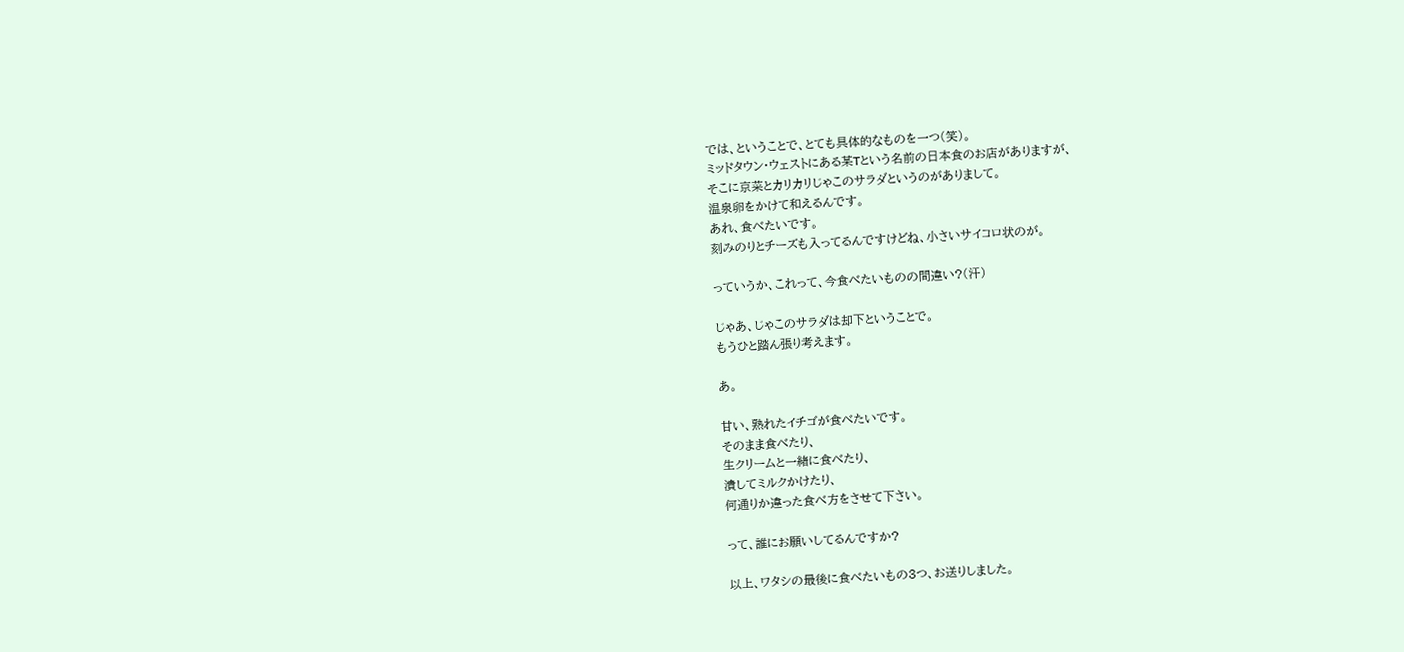では、ということで、とても具体的なものを一つ(笑)。
ミッドタウン・ウェストにある某Tという名前の日本食のお店がありますが、
そこに京菜とカリカリじゃこのサラダというのがありまして。
温泉卵をかけて和えるんです。
あれ、食べたいです。
刻みのりとチーズも入ってるんですけどね、小さいサイコロ状のが。

っていうか、これって、今食べたいものの間違い?(汗)

じゃあ、じゃこのサラダは却下ということで。
もうひと踏ん張り考えます。

あ。

甘い、熟れたイチゴが食べたいです。
そのまま食べたり、
生クリームと一緒に食べたり、
潰してミルクかけたり、
何通りか違った食べ方をさせて下さい。

って、誰にお願いしてるんですか?

以上、ワタシの最後に食べたいもの3つ、お送りしました。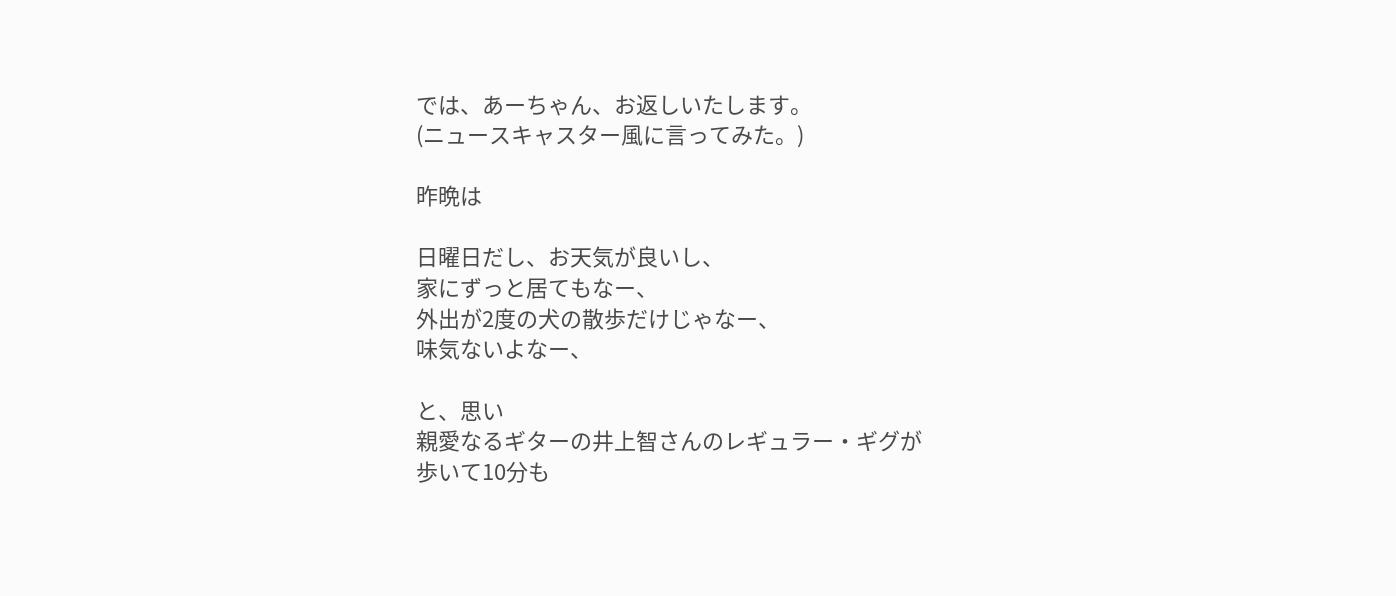では、あーちゃん、お返しいたします。
(ニュースキャスター風に言ってみた。)

昨晩は

日曜日だし、お天気が良いし、
家にずっと居てもなー、
外出が2度の犬の散歩だけじゃなー、
味気ないよなー、

と、思い
親愛なるギターの井上智さんのレギュラー・ギグが
歩いて10分も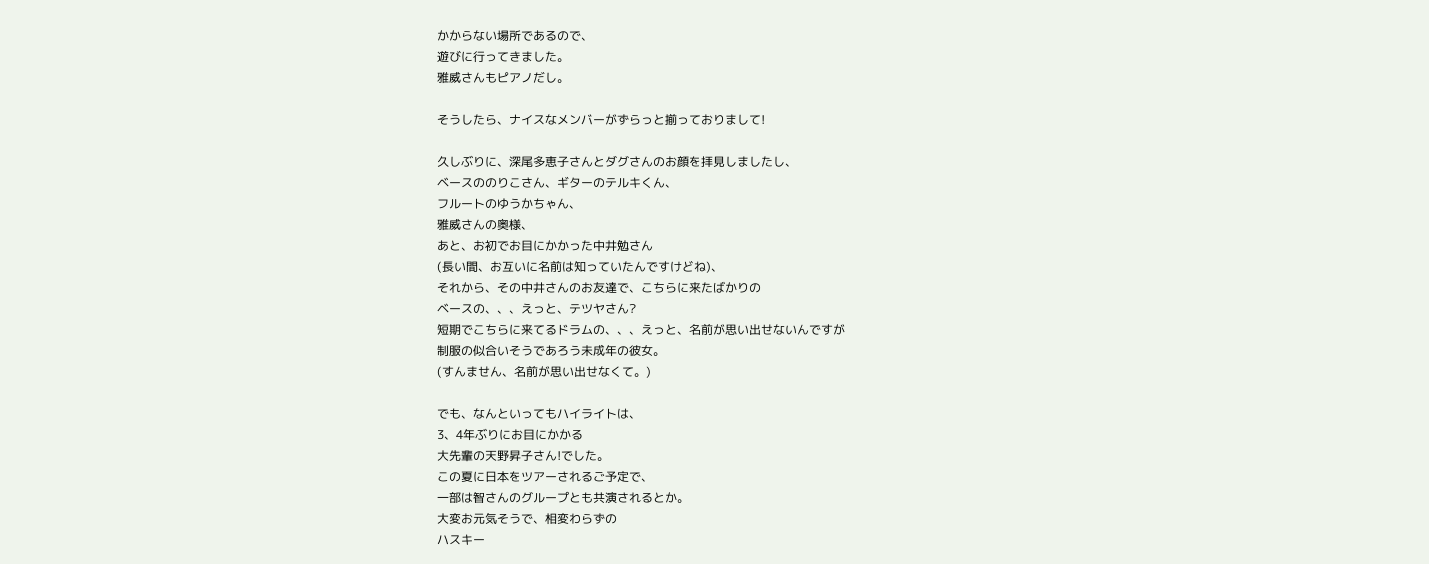かからない場所であるので、
遊びに行ってきました。
雅威さんもピアノだし。

そうしたら、ナイスなメンバーがずらっと揃っておりまして!

久しぶりに、深尾多恵子さんとダグさんのお顔を拝見しましたし、
ベースののりこさん、ギターのテルキくん、
フルートのゆうかちゃん、
雅威さんの奥様、
あと、お初でお目にかかった中井勉さん
(長い間、お互いに名前は知っていたんですけどね)、
それから、その中井さんのお友達で、こちらに来たばかりの
ベースの、、、えっと、テツヤさん?
短期でこちらに来てるドラムの、、、えっと、名前が思い出せないんですが
制服の似合いそうであろう未成年の彼女。
(すんません、名前が思い出せなくて。)

でも、なんといってもハイライトは、
3、4年ぶりにお目にかかる
大先輩の天野昇子さん!でした。
この夏に日本をツアーされるご予定で、
一部は智さんのグループとも共演されるとか。
大変お元気そうで、相変わらずの
ハスキー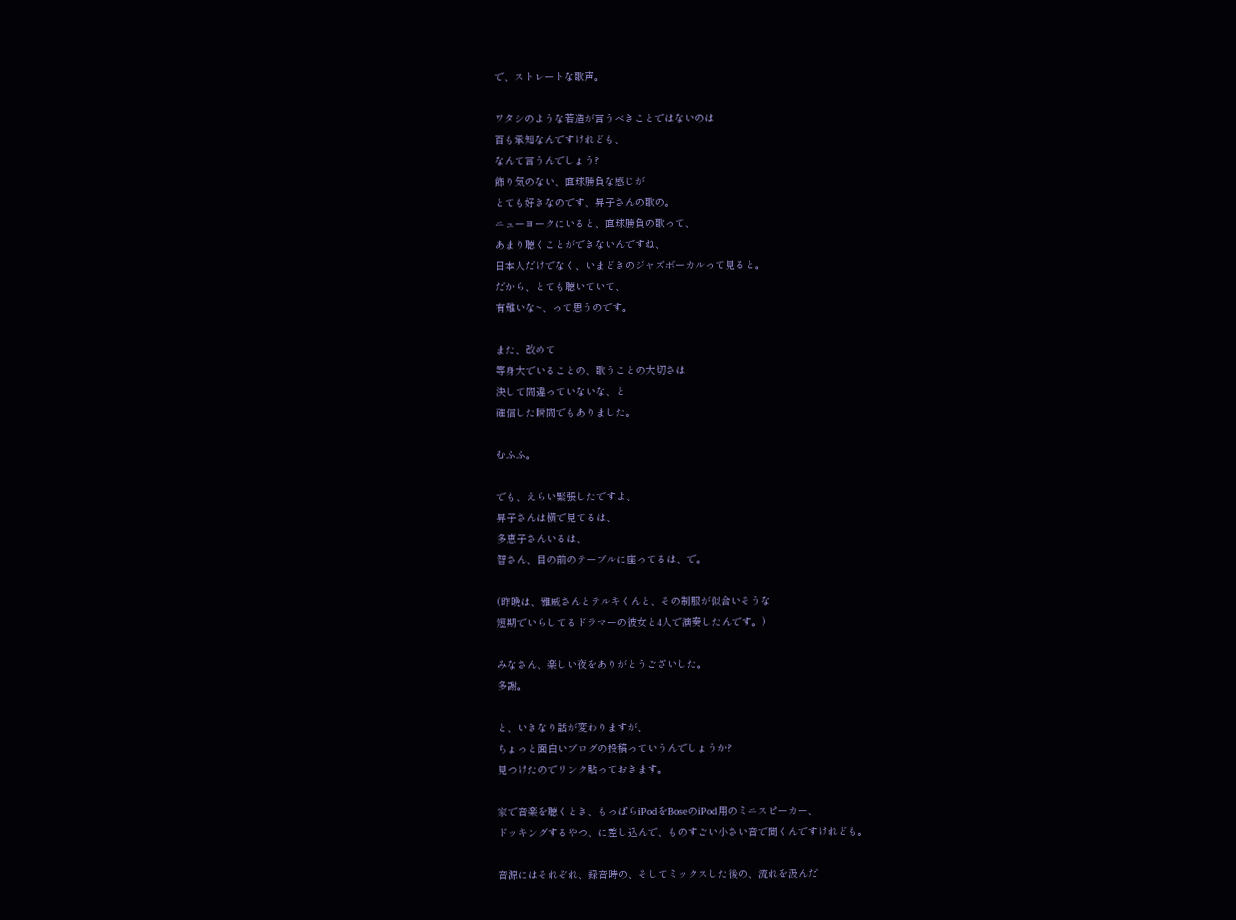で、ストレートな歌声。

ワタシのような若造が言うべきことではないのは
百も承知なんですけれども、
なんて言うんでしょう?
飾り気のない、直球勝負な感じが
とても好きなのです、昇子さんの歌の。
ニューヨークにいると、直球勝負の歌って、
あまり聴くことができないんですね、
日本人だけでなく、いまどきのジャズボーカルって見ると。
だから、とても聴いていて、
有難いな~、って思うのです。

また、改めて
等身大でいることの、歌うことの大切さは
決して間違っていないな、と
確信した瞬間でもありました。

むふふ。

でも、えらい緊張したですよ、
昇子さんは横で見てるは、
多恵子さんいるは、
智さん、目の前のテーブルに座ってるは、で。

(昨晩は、雅威さんとテルキくんと、その制服が似合いそうな
短期でいらしてるドラマーの彼女と4人で演奏したんです。)

みなさん、楽しい夜をありがとうございした。
多謝。

と、いきなり話が変わりますが、
ちょっと面白いブログの投稿っていうんでしょうか?
見つけたのでリンク貼っておきます。

家で音楽を聴くとき、もっぱらiPodをBoseのiPod用のミニスピーカー、
ドッキングするやつ、に差し込んで、ものすごい小さい音で聞くんですけれども。

音源にはそれぞれ、録音時の、そしてミックスした後の、流れを汲んだ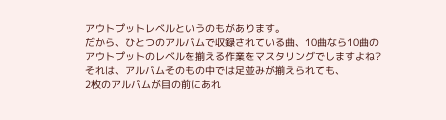アウトプットレベルというのもがあります。
だから、ひとつのアルバムで収録されている曲、10曲なら10曲の
アウトプットのレベルを揃える作業をマスタリングでしますよね?
それは、アルバムそのもの中では足並みが揃えられても、
2枚のアルバムが目の前にあれ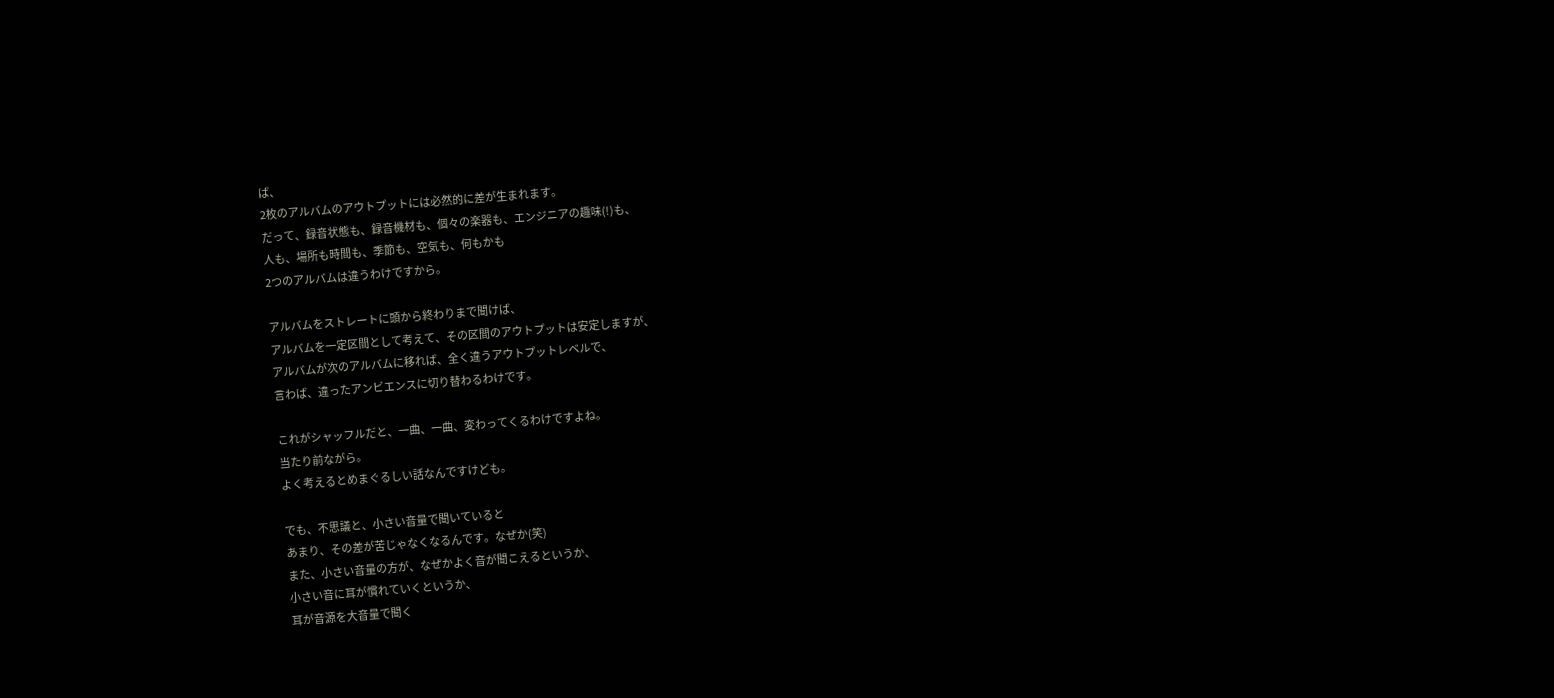ば、
2枚のアルバムのアウトプットには必然的に差が生まれます。
だって、録音状態も、録音機材も、個々の楽器も、エンジニアの趣味(!)も、
人も、場所も時間も、季節も、空気も、何もかも
2つのアルバムは違うわけですから。

アルバムをストレートに頭から終わりまで聞けば、
アルバムを一定区間として考えて、その区間のアウトプットは安定しますが、
アルバムが次のアルバムに移れば、全く違うアウトプットレベルで、
言わば、違ったアンビエンスに切り替わるわけです。

これがシャッフルだと、一曲、一曲、変わってくるわけですよね。
当たり前ながら。
よく考えるとめまぐるしい話なんですけども。

でも、不思議と、小さい音量で聞いていると
あまり、その差が苦じゃなくなるんです。なぜか(笑)
また、小さい音量の方が、なぜかよく音が聞こえるというか、
小さい音に耳が慣れていくというか、
耳が音源を大音量で聞く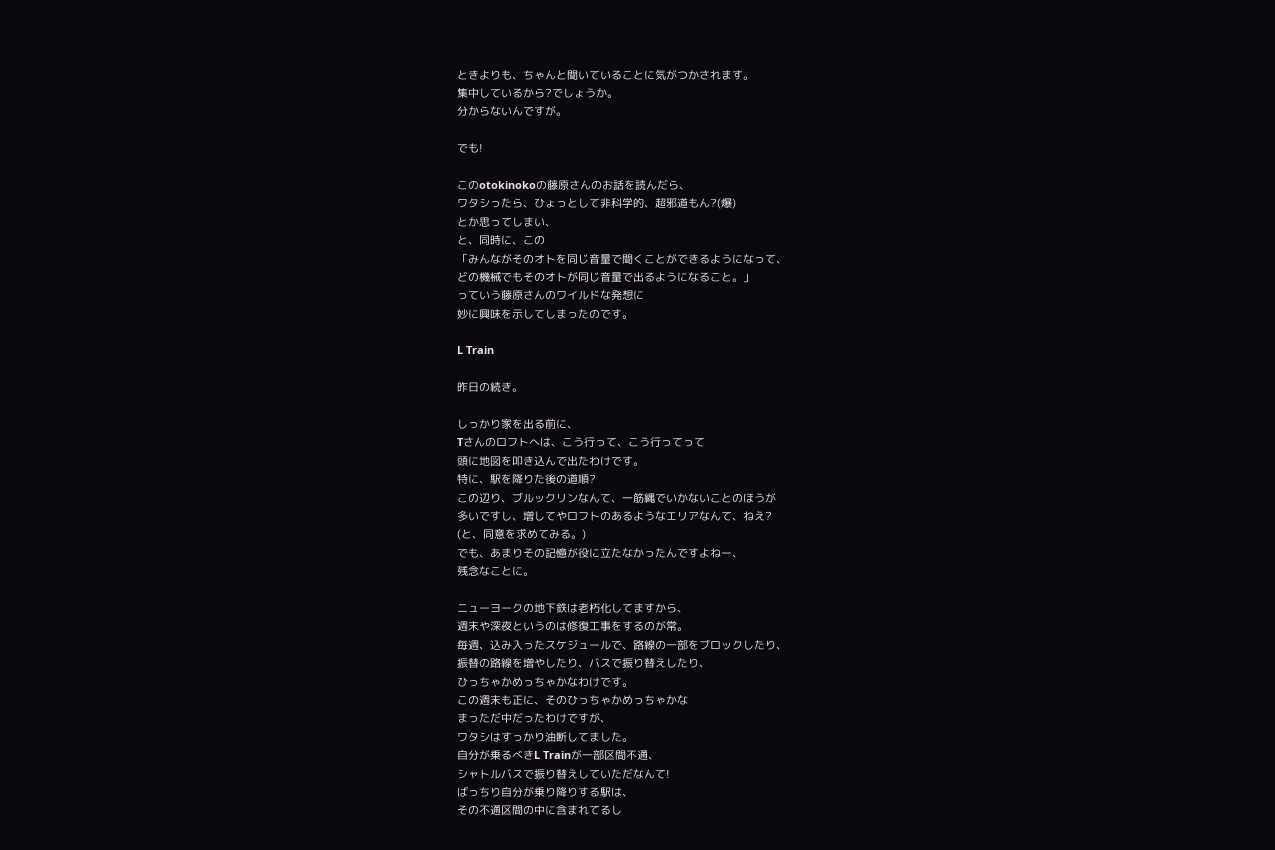ときよりも、ちゃんと聞いていることに気がつかされます。
集中しているから?でしょうか。
分からないんですが。

でも!

このotokinokoの藤原さんのお話を読んだら、
ワタシったら、ひょっとして非科学的、超邪道もん?(爆)
とか思ってしまい、
と、同時に、この
「みんながそのオトを同じ音量で聞くことができるようになって、
どの機械でもそのオトが同じ音量で出るようになること。」
っていう藤原さんのワイルドな発想に
妙に興味を示してしまったのです。

L Train

昨日の続き。

しっかり家を出る前に、
Tさんのロフトへは、こう行って、こう行ってって
頭に地図を叩き込んで出たわけです。
特に、駅を降りた後の道順?
この辺り、ブルックリンなんて、一筋縄でいかないことのほうが
多いですし、増してやロフトのあるようなエリアなんて、ねえ?
(と、同意を求めてみる。)
でも、あまりその記憶が役に立たなかったんですよねー、
残念なことに。

ニューヨークの地下鉄は老朽化してますから、
週末や深夜というのは修復工事をするのが常。
毎週、込み入ったスケジュールで、路線の一部をブロックしたり、
振替の路線を増やしたり、バスで振り替えしたり、
ひっちゃかめっちゃかなわけです。
この週末も正に、そのひっちゃかめっちゃかな
まっただ中だったわけですが、
ワタシはすっかり油断してました。
自分が乗るべきL Trainが一部区間不通、
シャトルバスで振り替えしていただなんて!
ばっちり自分が乗り降りする駅は、
その不通区間の中に含まれてるし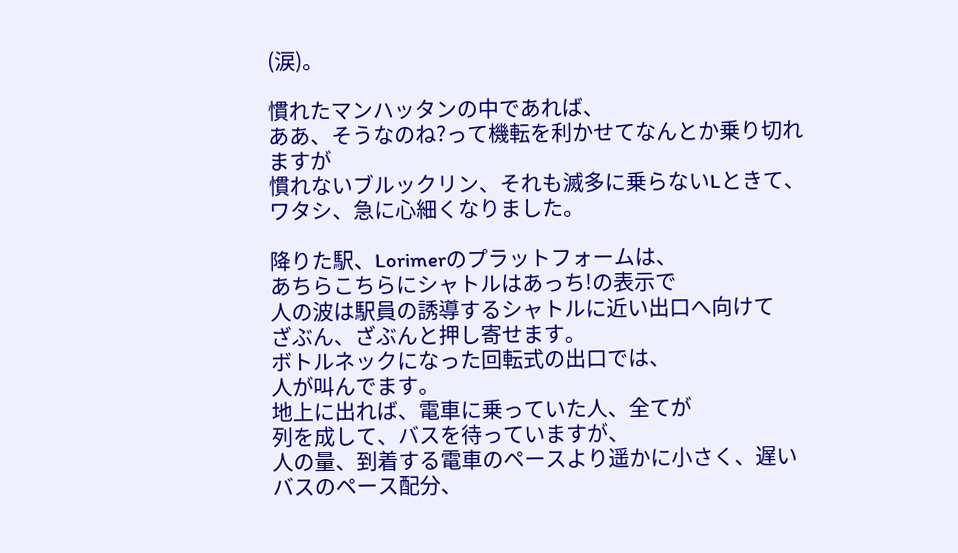(涙)。

慣れたマンハッタンの中であれば、
ああ、そうなのね?って機転を利かせてなんとか乗り切れますが
慣れないブルックリン、それも滅多に乗らないLときて、
ワタシ、急に心細くなりました。

降りた駅、Lorimerのプラットフォームは、
あちらこちらにシャトルはあっち!の表示で
人の波は駅員の誘導するシャトルに近い出口へ向けて
ざぶん、ざぶんと押し寄せます。
ボトルネックになった回転式の出口では、
人が叫んでます。
地上に出れば、電車に乗っていた人、全てが
列を成して、バスを待っていますが、
人の量、到着する電車のペースより遥かに小さく、遅いバスのペース配分、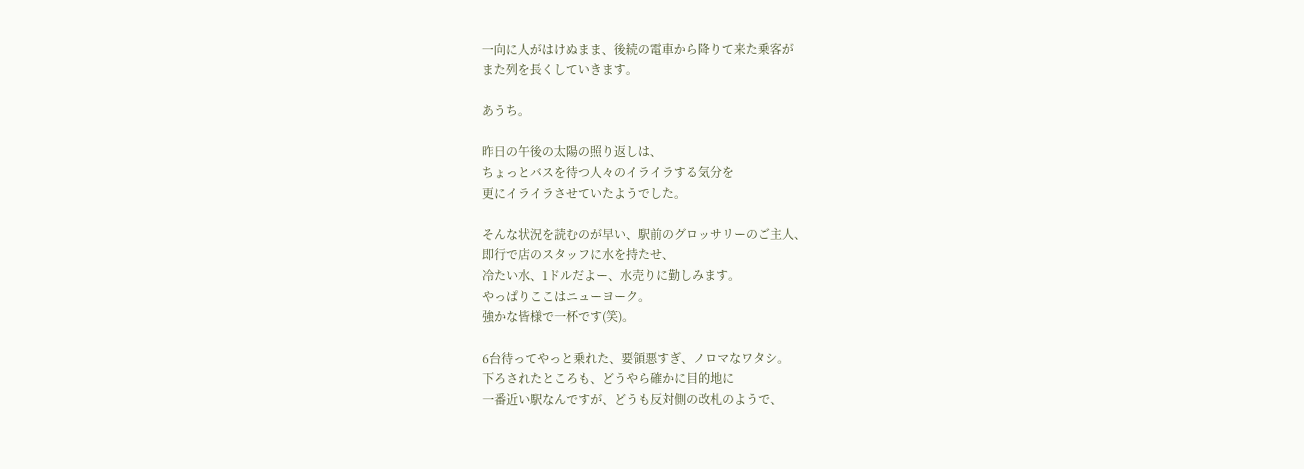一向に人がはけぬまま、後続の電車から降りて来た乗客が
また列を長くしていきます。

あうち。

昨日の午後の太陽の照り返しは、
ちょっとバスを待つ人々のイライラする気分を
更にイライラさせていたようでした。

そんな状況を読むのが早い、駅前のグロッサリーのご主人、
即行で店のスタッフに水を持たせ、
冷たい水、1ドルだよー、水売りに勤しみます。
やっぱりここはニューヨーク。
強かな皆様で一杯です(笑)。

6台待ってやっと乗れた、要領悪すぎ、ノロマなワタシ。
下ろされたところも、どうやら確かに目的地に
一番近い駅なんですが、どうも反対側の改札のようで、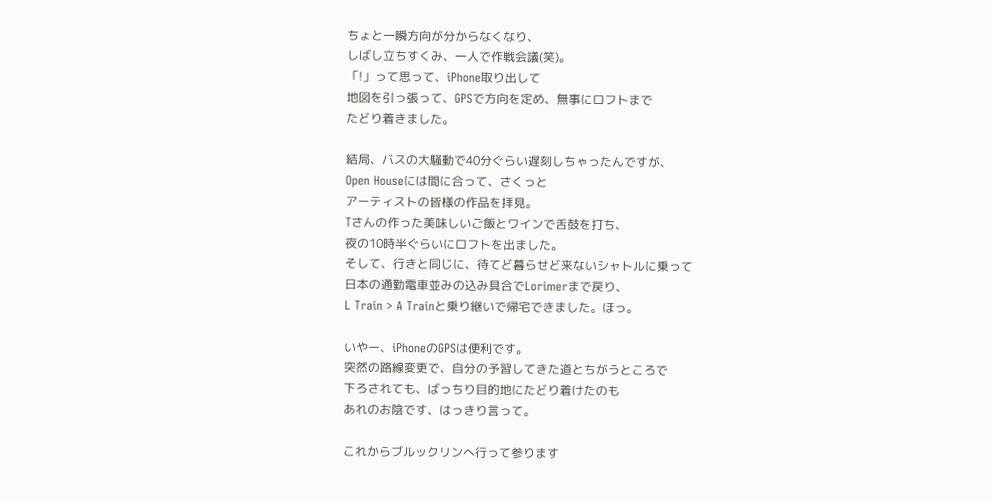ちょと一瞬方向が分からなくなり、
しばし立ちすくみ、一人で作戦会議(笑)。
「!」って思って、iPhone取り出して
地図を引っ張って、GPSで方向を定め、無事にロフトまで
たどり着きました。

結局、バスの大騒動で40分ぐらい遅刻しちゃったんですが、
Open Houseには間に合って、さくっと
アーティストの皆様の作品を拝見。
Tさんの作った美味しいご飯とワインで舌鼓を打ち、
夜の10時半ぐらいにロフトを出ました。
そして、行きと同じに、待てど暮らせど来ないシャトルに乗って
日本の通勤電車並みの込み具合でLorimerまで戻り、
L Train > A Trainと乗り継いで帰宅できました。ほっ。

いやー、iPhoneのGPSは便利です。
突然の路線変更で、自分の予習してきた道とちがうところで
下ろされても、ばっちり目的地にたどり着けたのも
あれのお陰です、はっきり言って。

これからブルックリンへ行って参ります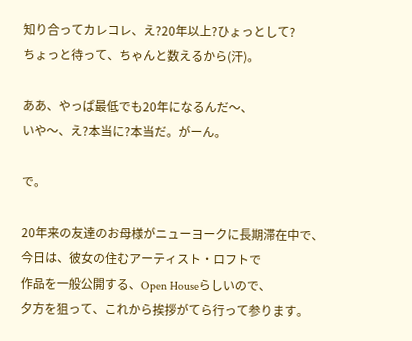知り合ってカレコレ、え?20年以上?ひょっとして?
ちょっと待って、ちゃんと数えるから(汗)。

ああ、やっぱ最低でも20年になるんだ〜、
いや〜、え?本当に?本当だ。がーん。

で。

20年来の友達のお母様がニューヨークに長期滞在中で、
今日は、彼女の住むアーティスト・ロフトで
作品を一般公開する、Open Houseらしいので、
夕方を狙って、これから挨拶がてら行って参ります。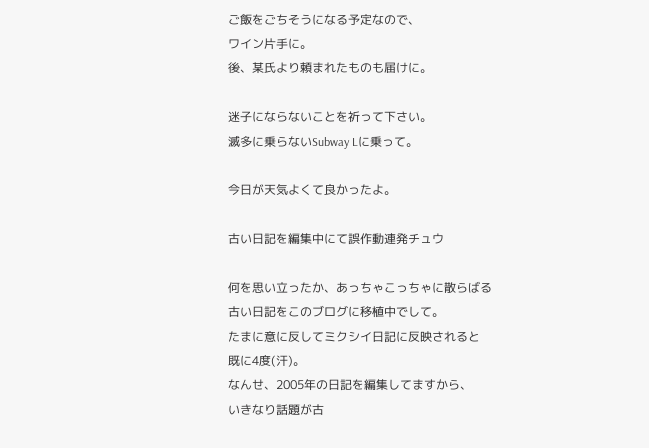ご飯をごちそうになる予定なので、
ワイン片手に。
後、某氏より頼まれたものも届けに。

迷子にならないことを祈って下さい。
滅多に乗らないSubway Lに乗って。

今日が天気よくて良かったよ。

古い日記を編集中にて誤作動連発チュウ

何を思い立ったか、あっちゃこっちゃに散らばる
古い日記をこのブログに移植中でして。
たまに意に反してミクシイ日記に反映されると
既に4度(汗)。
なんせ、2005年の日記を編集してますから、
いきなり話題が古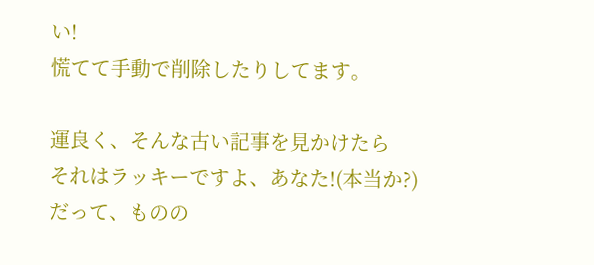い!
慌てて手動で削除したりしてます。

運良く、そんな古い記事を見かけたら
それはラッキーですよ、あなた!(本当か?)
だって、ものの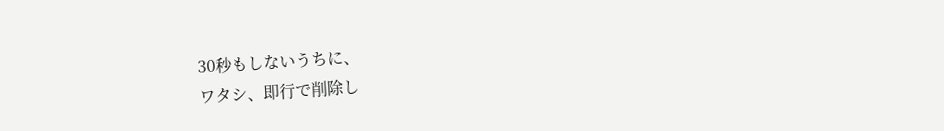30秒もしないうちに、
ワタシ、即行で削除し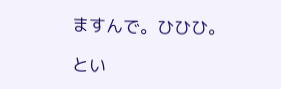ますんで。ひひひ。

とい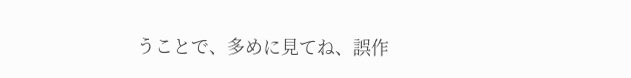うことで、多めに見てね、誤作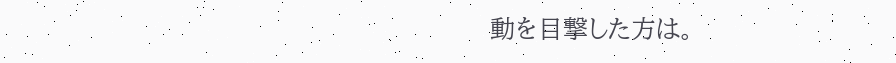動を目撃した方は。